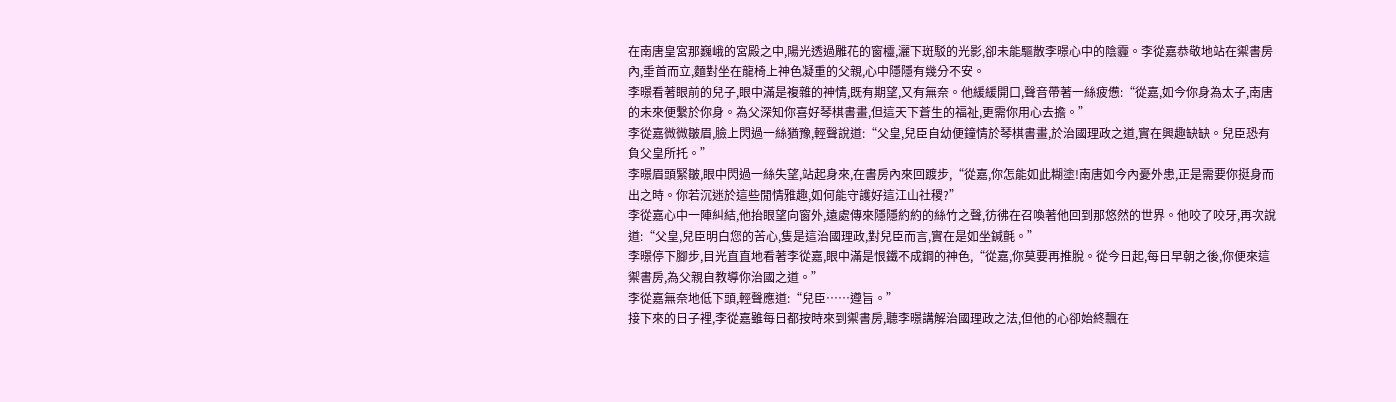在南唐皇宮那巍峨的宮殿之中,陽光透過雕花的窗欞,灑下斑駁的光影,卻未能驅散李暻心中的陰霾。李從嘉恭敬地站在禦書房內,垂首而立,麵對坐在龍椅上神色凝重的父親,心中隱隱有幾分不安。
李暻看著眼前的兒子,眼中滿是複雜的神情,既有期望,又有無奈。他緩緩開口,聲音帶著一絲疲憊:“從嘉,如今你身為太子,南唐的未來便繫於你身。為父深知你喜好琴棋書畫,但這天下蒼生的福祉,更需你用心去擔。”
李從嘉微微皺眉,臉上閃過一絲猶豫,輕聲說道:“父皇,兒臣自幼便鐘情於琴棋書畫,於治國理政之道,實在興趣缺缺。兒臣恐有負父皇所托。”
李暻眉頭緊皺,眼中閃過一絲失望,站起身來,在書房內來回踱步,“從嘉,你怎能如此糊塗!南唐如今內憂外患,正是需要你挺身而出之時。你若沉迷於這些閒情雅趣,如何能守護好這江山社稷?”
李從嘉心中一陣糾結,他抬眼望向窗外,遠處傳來隱隱約約的絲竹之聲,彷彿在召喚著他回到那悠然的世界。他咬了咬牙,再次說道:“父皇,兒臣明白您的苦心,隻是這治國理政,對兒臣而言,實在是如坐鍼氈。”
李暻停下腳步,目光直直地看著李從嘉,眼中滿是恨鐵不成鋼的神色,“從嘉,你莫要再推脫。從今日起,每日早朝之後,你便來這禦書房,為父親自教導你治國之道。”
李從嘉無奈地低下頭,輕聲應道:“兒臣……遵旨。”
接下來的日子裡,李從嘉雖每日都按時來到禦書房,聽李暻講解治國理政之法,但他的心卻始終飄在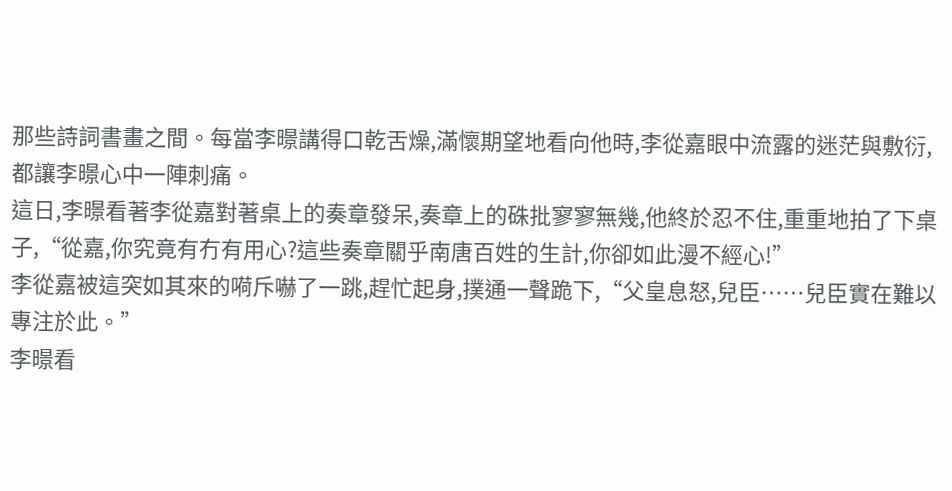那些詩詞書畫之間。每當李暻講得口乾舌燥,滿懷期望地看向他時,李從嘉眼中流露的迷茫與敷衍,都讓李暻心中一陣刺痛。
這日,李暻看著李從嘉對著桌上的奏章發呆,奏章上的硃批寥寥無幾,他終於忍不住,重重地拍了下桌子,“從嘉,你究竟有冇有用心?這些奏章關乎南唐百姓的生計,你卻如此漫不經心!”
李從嘉被這突如其來的嗬斥嚇了一跳,趕忙起身,撲通一聲跪下,“父皇息怒,兒臣……兒臣實在難以專注於此。”
李暻看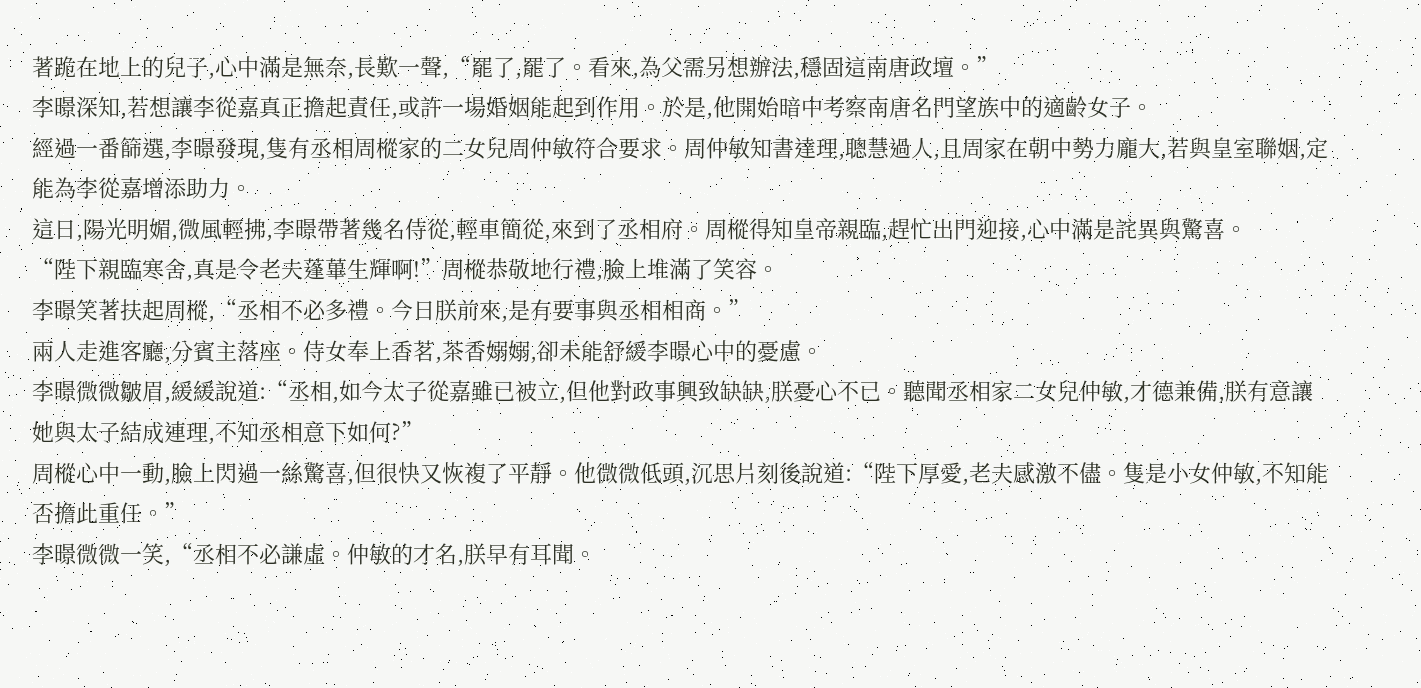著跪在地上的兒子,心中滿是無奈,長歎一聲,“罷了,罷了。看來,為父需另想辦法,穩固這南唐政壇。”
李暻深知,若想讓李從嘉真正擔起責任,或許一場婚姻能起到作用。於是,他開始暗中考察南唐名門望族中的適齡女子。
經過一番篩選,李暻發現,隻有丞相周樅家的二女兒周仲敏符合要求。周仲敏知書達理,聰慧過人,且周家在朝中勢力龐大,若與皇室聯姻,定能為李從嘉增添助力。
這日,陽光明媚,微風輕拂,李暻帶著幾名侍從,輕車簡從,來到了丞相府。周樅得知皇帝親臨,趕忙出門迎接,心中滿是詫異與驚喜。
“陛下親臨寒舍,真是令老夫蓬蓽生輝啊!”周樅恭敬地行禮,臉上堆滿了笑容。
李暻笑著扶起周樅,“丞相不必多禮。今日朕前來,是有要事與丞相相商。”
兩人走進客廳,分賓主落座。侍女奉上香茗,茶香嫋嫋,卻未能舒緩李暻心中的憂慮。
李暻微微皺眉,緩緩說道:“丞相,如今太子從嘉雖已被立,但他對政事興致缺缺,朕憂心不已。聽聞丞相家二女兒仲敏,才德兼備,朕有意讓她與太子結成連理,不知丞相意下如何?”
周樅心中一動,臉上閃過一絲驚喜,但很快又恢複了平靜。他微微低頭,沉思片刻後說道:“陛下厚愛,老夫感激不儘。隻是小女仲敏,不知能否擔此重任。”
李暻微微一笑,“丞相不必謙虛。仲敏的才名,朕早有耳聞。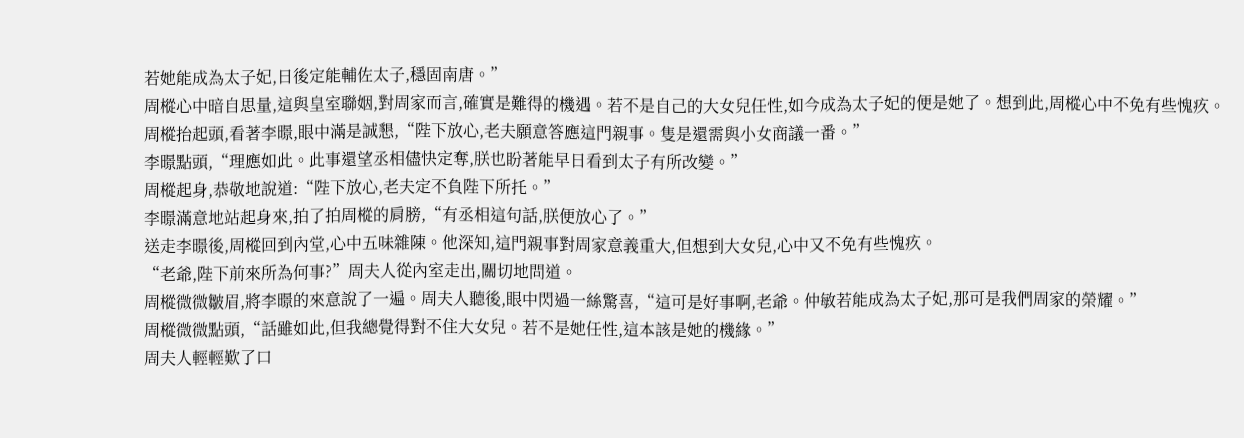若她能成為太子妃,日後定能輔佐太子,穩固南唐。”
周樅心中暗自思量,這與皇室聯姻,對周家而言,確實是難得的機遇。若不是自己的大女兒任性,如今成為太子妃的便是她了。想到此,周樅心中不免有些愧疚。
周樅抬起頭,看著李暻,眼中滿是誠懇,“陛下放心,老夫願意答應這門親事。隻是還需與小女商議一番。”
李暻點頭,“理應如此。此事還望丞相儘快定奪,朕也盼著能早日看到太子有所改變。”
周樅起身,恭敬地說道:“陛下放心,老夫定不負陛下所托。”
李暻滿意地站起身來,拍了拍周樅的肩膀,“有丞相這句話,朕便放心了。”
送走李暻後,周樅回到內堂,心中五味雜陳。他深知,這門親事對周家意義重大,但想到大女兒,心中又不免有些愧疚。
“老爺,陛下前來所為何事?”周夫人從內室走出,關切地問道。
周樅微微皺眉,將李暻的來意說了一遍。周夫人聽後,眼中閃過一絲驚喜,“這可是好事啊,老爺。仲敏若能成為太子妃,那可是我們周家的榮耀。”
周樅微微點頭,“話雖如此,但我總覺得對不住大女兒。若不是她任性,這本該是她的機緣。”
周夫人輕輕歎了口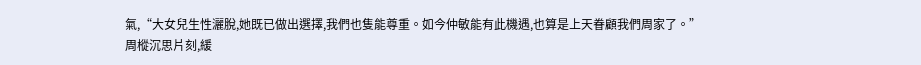氣,“大女兒生性灑脫,她既已做出選擇,我們也隻能尊重。如今仲敏能有此機遇,也算是上天眷顧我們周家了。”
周樅沉思片刻,緩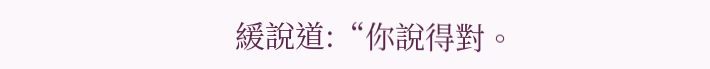緩說道:“你說得對。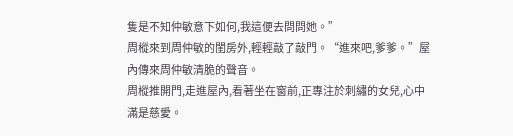隻是不知仲敏意下如何,我這便去問問她。”
周樅來到周仲敏的閨房外,輕輕敲了敲門。“進來吧,爹爹。”屋內傳來周仲敏清脆的聲音。
周樅推開門,走進屋內,看著坐在窗前,正專注於刺繡的女兒,心中滿是慈愛。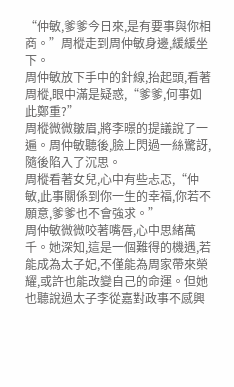“仲敏,爹爹今日來,是有要事與你相商。”周樅走到周仲敏身邊,緩緩坐下。
周仲敏放下手中的針線,抬起頭,看著周樅,眼中滿是疑惑,“爹爹,何事如此鄭重?”
周樅微微皺眉,將李暻的提議說了一遍。周仲敏聽後,臉上閃過一絲驚訝,隨後陷入了沉思。
周樅看著女兒,心中有些忐忑,“仲敏,此事關係到你一生的幸福,你若不願意,爹爹也不會強求。”
周仲敏微微咬著嘴唇,心中思緒萬千。她深知,這是一個難得的機遇,若能成為太子妃,不僅能為周家帶來榮耀,或許也能改變自己的命運。但她也聽說過太子李從嘉對政事不感興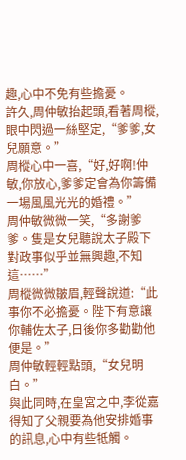趣,心中不免有些擔憂。
許久,周仲敏抬起頭,看著周樅,眼中閃過一絲堅定,“爹爹,女兒願意。”
周樅心中一喜,“好,好啊!仲敏,你放心,爹爹定會為你籌備一場風風光光的婚禮。”
周仲敏微微一笑,“多謝爹爹。隻是女兒聽說太子殿下對政事似乎並無興趣,不知這……”
周樅微微皺眉,輕聲說道:“此事你不必擔憂。陛下有意讓你輔佐太子,日後你多勸勸他便是。”
周仲敏輕輕點頭,“女兒明白。”
與此同時,在皇宮之中,李從嘉得知了父親要為他安排婚事的訊息,心中有些牴觸。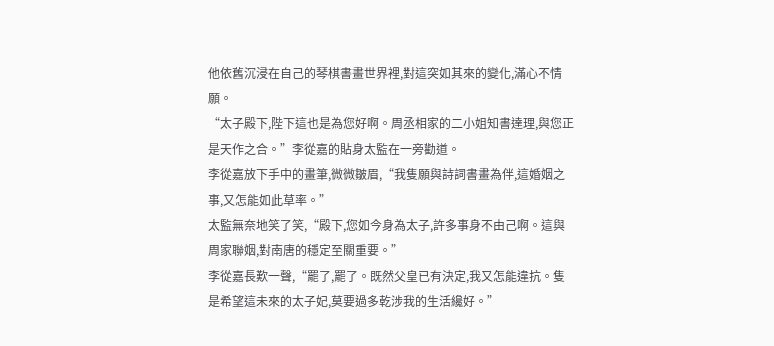他依舊沉浸在自己的琴棋書畫世界裡,對這突如其來的變化,滿心不情願。
“太子殿下,陛下這也是為您好啊。周丞相家的二小姐知書達理,與您正是天作之合。”李從嘉的貼身太監在一旁勸道。
李從嘉放下手中的畫筆,微微皺眉,“我隻願與詩詞書畫為伴,這婚姻之事,又怎能如此草率。”
太監無奈地笑了笑,“殿下,您如今身為太子,許多事身不由己啊。這與周家聯姻,對南唐的穩定至關重要。”
李從嘉長歎一聲,“罷了,罷了。既然父皇已有決定,我又怎能違抗。隻是希望這未來的太子妃,莫要過多乾涉我的生活纔好。”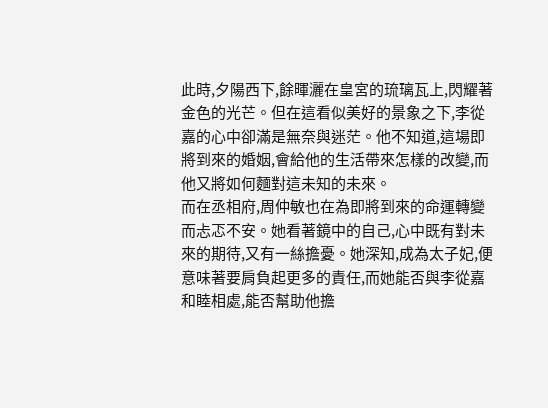此時,夕陽西下,餘暉灑在皇宮的琉璃瓦上,閃耀著金色的光芒。但在這看似美好的景象之下,李從嘉的心中卻滿是無奈與迷茫。他不知道,這場即將到來的婚姻,會給他的生活帶來怎樣的改變,而他又將如何麵對這未知的未來。
而在丞相府,周仲敏也在為即將到來的命運轉變而忐忑不安。她看著鏡中的自己,心中既有對未來的期待,又有一絲擔憂。她深知,成為太子妃,便意味著要肩負起更多的責任,而她能否與李從嘉和睦相處,能否幫助他擔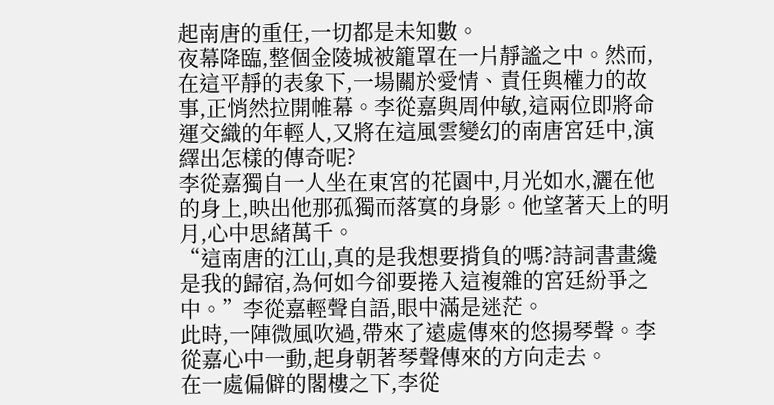起南唐的重任,一切都是未知數。
夜幕降臨,整個金陵城被籠罩在一片靜謐之中。然而,在這平靜的表象下,一場關於愛情、責任與權力的故事,正悄然拉開帷幕。李從嘉與周仲敏,這兩位即將命運交織的年輕人,又將在這風雲變幻的南唐宮廷中,演繹出怎樣的傳奇呢?
李從嘉獨自一人坐在東宮的花園中,月光如水,灑在他的身上,映出他那孤獨而落寞的身影。他望著天上的明月,心中思緒萬千。
“這南唐的江山,真的是我想要揹負的嗎?詩詞書畫纔是我的歸宿,為何如今卻要捲入這複雜的宮廷紛爭之中。”李從嘉輕聲自語,眼中滿是迷茫。
此時,一陣微風吹過,帶來了遠處傳來的悠揚琴聲。李從嘉心中一動,起身朝著琴聲傳來的方向走去。
在一處偏僻的閣樓之下,李從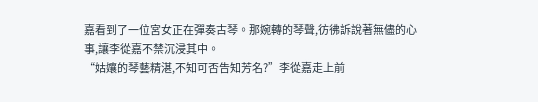嘉看到了一位宮女正在彈奏古琴。那婉轉的琴聲,彷彿訴說著無儘的心事,讓李從嘉不禁沉浸其中。
“姑孃的琴藝精湛,不知可否告知芳名?”李從嘉走上前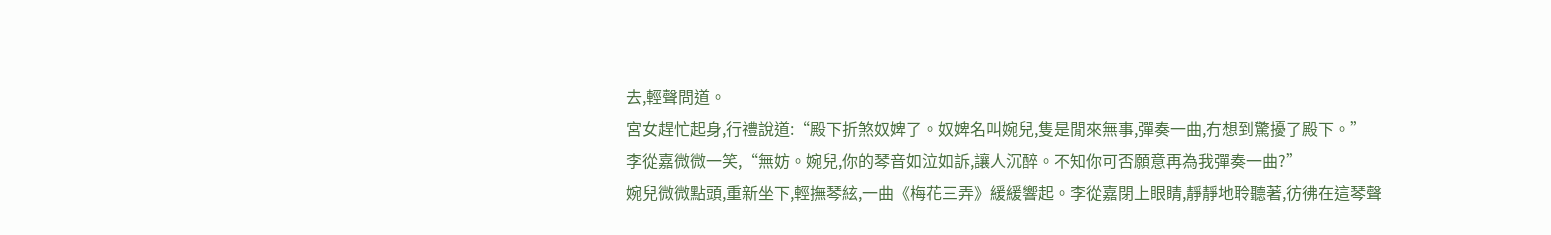去,輕聲問道。
宮女趕忙起身,行禮說道:“殿下折煞奴婢了。奴婢名叫婉兒,隻是閒來無事,彈奏一曲,冇想到驚擾了殿下。”
李從嘉微微一笑,“無妨。婉兒,你的琴音如泣如訴,讓人沉醉。不知你可否願意再為我彈奏一曲?”
婉兒微微點頭,重新坐下,輕撫琴絃,一曲《梅花三弄》緩緩響起。李從嘉閉上眼睛,靜靜地聆聽著,彷彿在這琴聲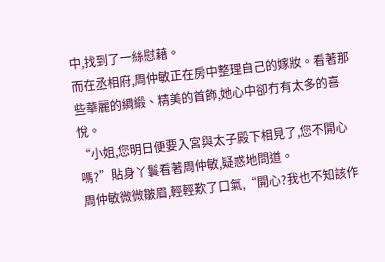中,找到了一絲慰藉。
而在丞相府,周仲敏正在房中整理自己的嫁妝。看著那些華麗的綢緞、精美的首飾,她心中卻冇有太多的喜悅。
“小姐,您明日便要入宮與太子殿下相見了,您不開心嗎?”貼身丫鬟看著周仲敏,疑惑地問道。
周仲敏微微皺眉,輕輕歎了口氣,“開心?我也不知該作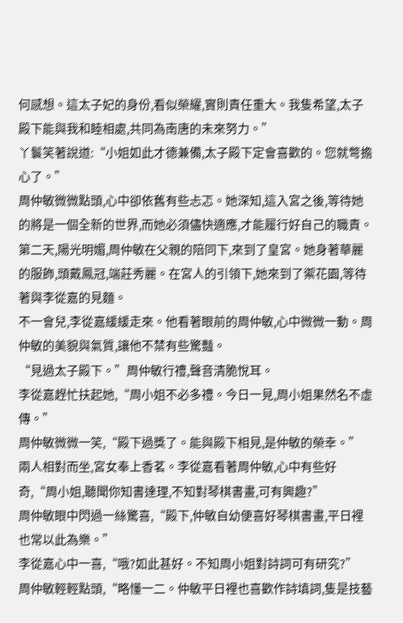何感想。這太子妃的身份,看似榮耀,實則責任重大。我隻希望,太子殿下能與我和睦相處,共同為南唐的未來努力。”
丫鬟笑著說道:“小姐如此才德兼備,太子殿下定會喜歡的。您就彆擔心了。”
周仲敏微微點頭,心中卻依舊有些忐忑。她深知,這入宮之後,等待她的將是一個全新的世界,而她必須儘快適應,才能履行好自己的職責。
第二天,陽光明媚,周仲敏在父親的陪同下,來到了皇宮。她身著華麗的服飾,頭戴鳳冠,端莊秀麗。在宮人的引領下,她來到了禦花園,等待著與李從嘉的見麵。
不一會兒,李從嘉緩緩走來。他看著眼前的周仲敏,心中微微一動。周仲敏的美貌與氣質,讓他不禁有些驚豔。
“見過太子殿下。”周仲敏行禮,聲音清脆悅耳。
李從嘉趕忙扶起她,“周小姐不必多禮。今日一見,周小姐果然名不虛傳。”
周仲敏微微一笑,“殿下過獎了。能與殿下相見,是仲敏的榮幸。”
兩人相對而坐,宮女奉上香茗。李從嘉看著周仲敏,心中有些好奇,“周小姐,聽聞你知書達理,不知對琴棋書畫,可有興趣?”
周仲敏眼中閃過一絲驚喜,“殿下,仲敏自幼便喜好琴棋書畫,平日裡也常以此為樂。”
李從嘉心中一喜,“哦?如此甚好。不知周小姐對詩詞可有研究?”
周仲敏輕輕點頭,“略懂一二。仲敏平日裡也喜歡作詩填詞,隻是技藝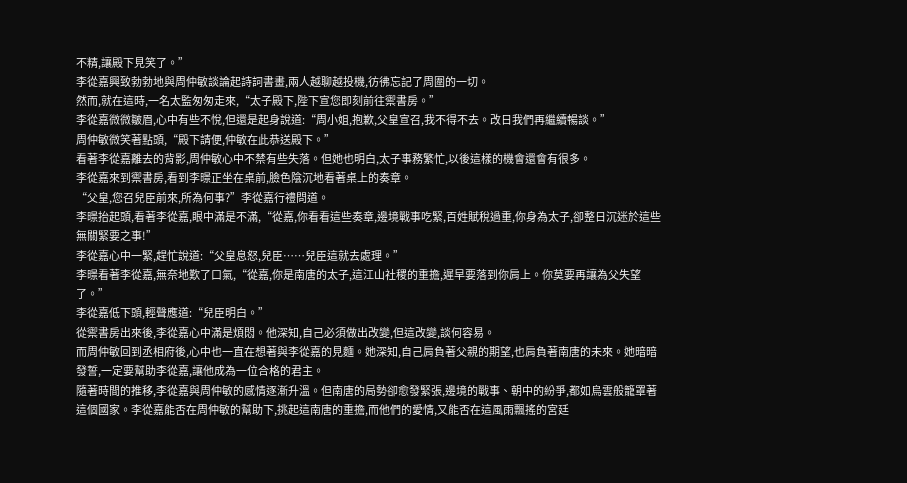不精,讓殿下見笑了。”
李從嘉興致勃勃地與周仲敏談論起詩詞書畫,兩人越聊越投機,彷彿忘記了周圍的一切。
然而,就在這時,一名太監匆匆走來,“太子殿下,陛下宣您即刻前往禦書房。”
李從嘉微微皺眉,心中有些不悅,但還是起身說道:“周小姐,抱歉,父皇宣召,我不得不去。改日我們再繼續暢談。”
周仲敏微笑著點頭,“殿下請便,仲敏在此恭送殿下。”
看著李從嘉離去的背影,周仲敏心中不禁有些失落。但她也明白,太子事務繁忙,以後這樣的機會還會有很多。
李從嘉來到禦書房,看到李暻正坐在桌前,臉色陰沉地看著桌上的奏章。
“父皇,您召兒臣前來,所為何事?”李從嘉行禮問道。
李暻抬起頭,看著李從嘉,眼中滿是不滿,“從嘉,你看看這些奏章,邊境戰事吃緊,百姓賦稅過重,你身為太子,卻整日沉迷於這些無關緊要之事!”
李從嘉心中一緊,趕忙說道:“父皇息怒,兒臣……兒臣這就去處理。”
李暻看著李從嘉,無奈地歎了口氣,“從嘉,你是南唐的太子,這江山社稷的重擔,遲早要落到你肩上。你莫要再讓為父失望了。”
李從嘉低下頭,輕聲應道:“兒臣明白。”
從禦書房出來後,李從嘉心中滿是煩悶。他深知,自己必須做出改變,但這改變,談何容易。
而周仲敏回到丞相府後,心中也一直在想著與李從嘉的見麵。她深知,自己肩負著父親的期望,也肩負著南唐的未來。她暗暗發誓,一定要幫助李從嘉,讓他成為一位合格的君主。
隨著時間的推移,李從嘉與周仲敏的感情逐漸升溫。但南唐的局勢卻愈發緊張,邊境的戰事、朝中的紛爭,都如烏雲般籠罩著這個國家。李從嘉能否在周仲敏的幫助下,挑起這南唐的重擔,而他們的愛情,又能否在這風雨飄搖的宮廷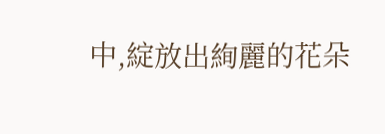中,綻放出絢麗的花朵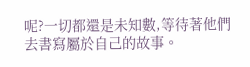呢?一切都還是未知數,等待著他們去書寫屬於自己的故事。